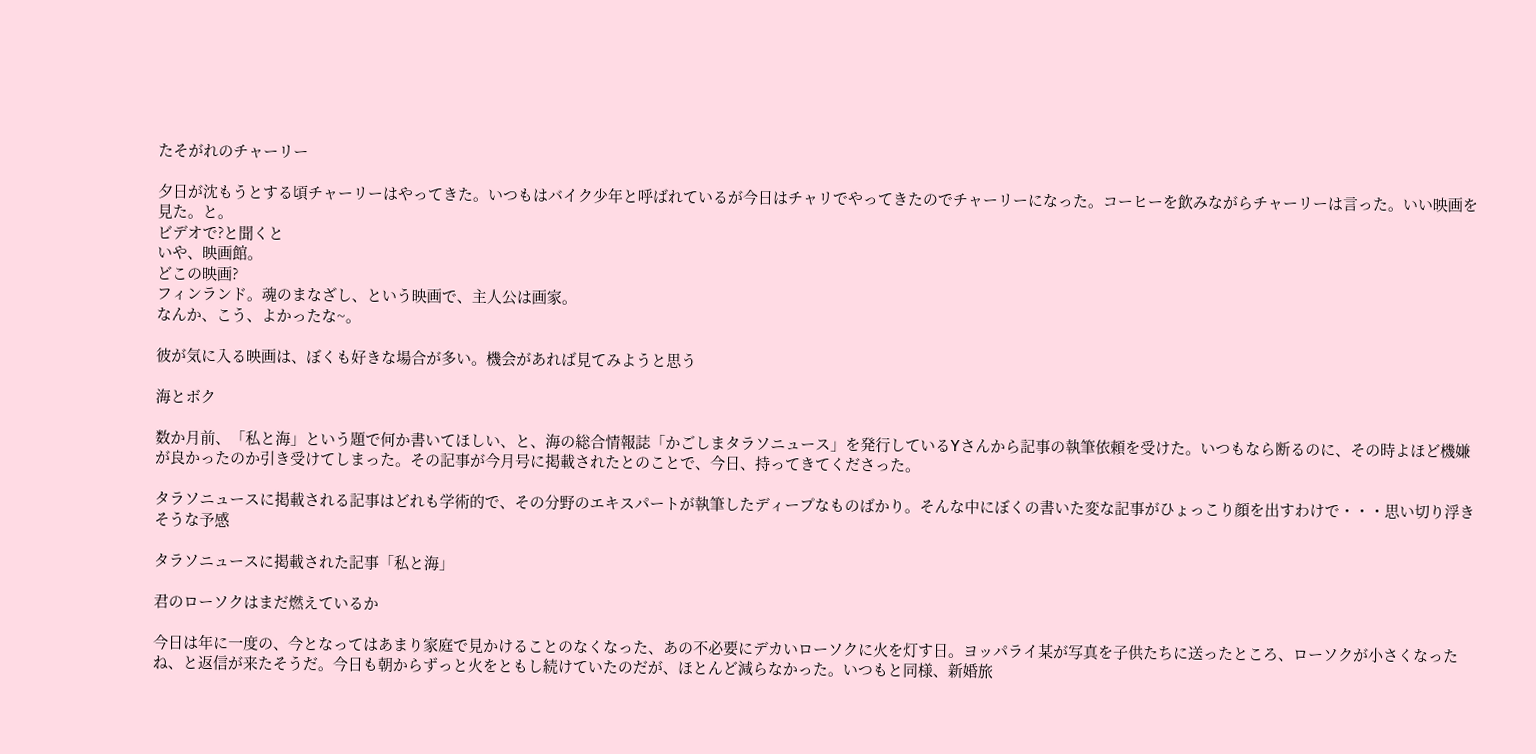たそがれのチャーリー

夕日が沈もうとする頃チャーリーはやってきた。いつもはバイク少年と呼ばれているが今日はチャリでやってきたのでチャーリーになった。コーヒーを飲みながらチャーリーは言った。いい映画を見た。と。
ビデオで?と聞くと
いや、映画館。
どこの映画?
フィンランド。魂のまなざし、という映画で、主人公は画家。
なんか、こう、よかったな~。

彼が気に入る映画は、ぼくも好きな場合が多い。機会があれば見てみようと思う

海とボク

数か月前、「私と海」という題で何か書いてほしい、と、海の総合情報誌「かごしまタラソニュース」を発行しているYさんから記事の執筆依頼を受けた。いつもなら断るのに、その時よほど機嫌が良かったのか引き受けてしまった。その記事が今月号に掲載されたとのことで、今日、持ってきてくださった。

タラソニュースに掲載される記事はどれも学術的で、その分野のエキスパートが執筆したディープなものばかり。そんな中にぼくの書いた変な記事がひょっこり顔を出すわけで・・・思い切り浮きそうな予感

タラソニュースに掲載された記事「私と海」

君のローソクはまだ燃えているか

今日は年に一度の、今となってはあまり家庭で見かけることのなくなった、あの不必要にデカいローソクに火を灯す日。ヨッパライ某が写真を子供たちに送ったところ、ローソクが小さくなったね、と返信が来たそうだ。今日も朝からずっと火をともし続けていたのだが、ほとんど減らなかった。いつもと同様、新婚旅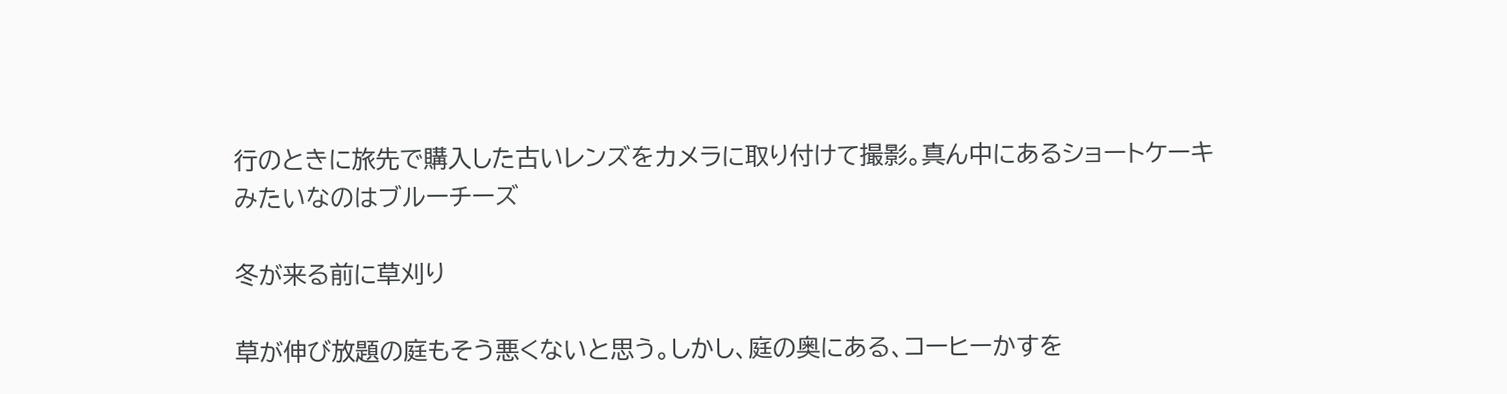行のときに旅先で購入した古いレンズをカメラに取り付けて撮影。真ん中にあるショートケーキみたいなのはブルーチーズ

冬が来る前に草刈り

草が伸び放題の庭もそう悪くないと思う。しかし、庭の奥にある、コーヒーかすを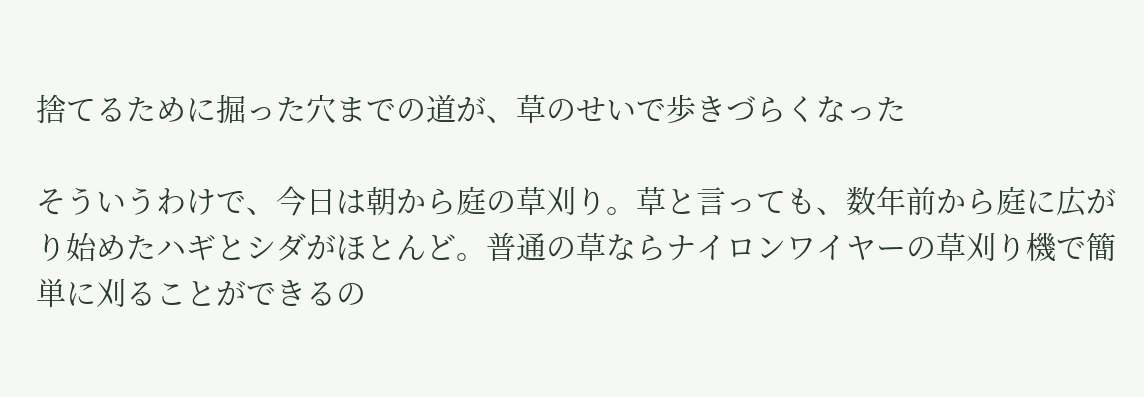捨てるために掘った穴までの道が、草のせいで歩きづらくなった

そういうわけで、今日は朝から庭の草刈り。草と言っても、数年前から庭に広がり始めたハギとシダがほとんど。普通の草ならナイロンワイヤーの草刈り機で簡単に刈ることができるの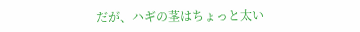だが、ハギの茎はちょっと太い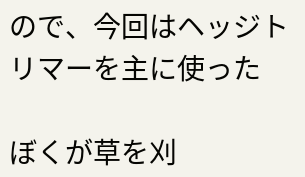ので、今回はヘッジトリマーを主に使った

ぼくが草を刈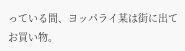っている間、ヨッパライ某は街に出てお買い物。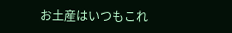お土産はいつもこれ